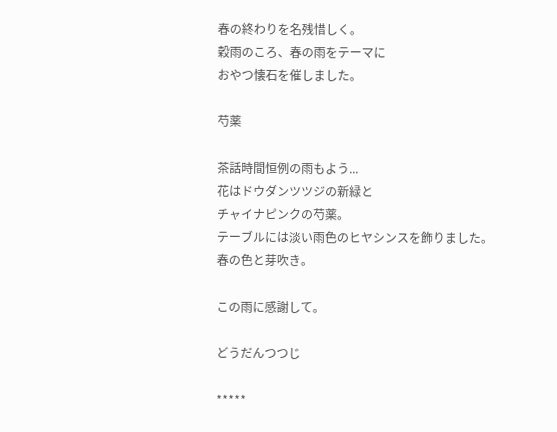春の終わりを名残惜しく。
穀雨のころ、春の雨をテーマに
おやつ懐石を催しました。

芍薬

茶話時間恒例の雨もよう...
花はドウダンツツジの新緑と
チャイナピンクの芍薬。
テーブルには淡い雨色のヒヤシンスを飾りました。
春の色と芽吹き。

この雨に感謝して。

どうだんつつじ

*****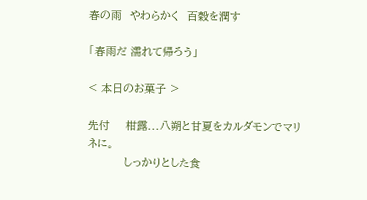春の雨  やわらかく  百穀を潤す

「春雨だ 濡れて帰ろう」

< 本日のお菓子 >

先付    柑露...八朔と甘夏をカルダモンでマリネに。
         しっかりとした食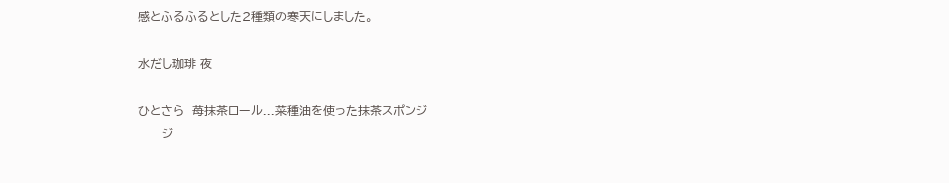感とふるふるとした2種類の寒天にしました。

水だし珈琲 夜

ひとさら  苺抹茶ロール...菜種油を使った抹茶スポンジ
      ジ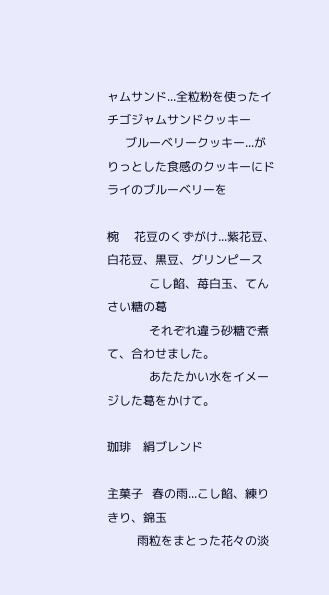ャムサンド...全粒粉を使ったイチゴジャムサンドクッキー
      ブルーベリークッキー...がりっとした食感のクッキーにドライのブルーベリーを

椀     花豆のくずがけ...紫花豆、白花豆、黒豆、グリンピース
              こし餡、苺白玉、てんさい糖の葛
              それぞれ違う砂糖で煮て、合わせました。
              あたたかい水をイメージした葛をかけて。

珈琲    絹ブレンド

主菓子   春の雨...こし餡、練りきり、錦玉
          雨粒をまとった花々の淡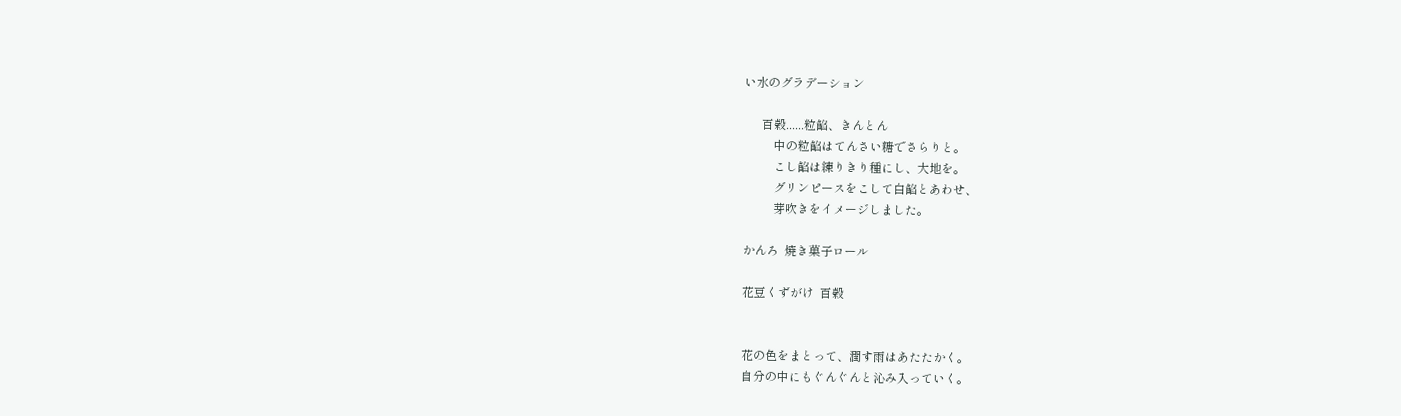い水のグラデーション

      百穀......粒餡、きんとん
          中の粒餡はてんさい糖でさらりと。
          こし餡は練りきり種にし、大地を。
          グリンピースをこして白餡とあわせ、
          芽吹きをイメージしました。

かんろ  焼き菓子ロール

花豆くずがけ  百穀


花の色をまとって、潤す雨はあたたかく。
自分の中にもぐんぐんと沁み入っていく。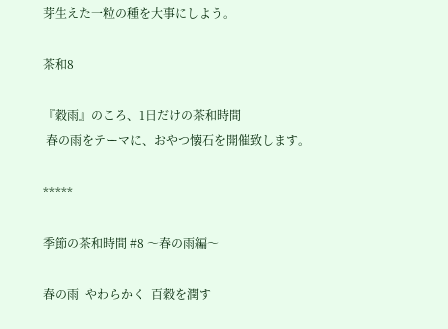芽生えた一粒の種を大事にしよう。

茶和8

『穀雨』のころ、1日だけの茶和時間
 春の雨をテーマに、おやつ懐石を開催致します。

*****

季節の茶和時間 #8 〜春の雨編〜

春の雨  やわらかく  百穀を潤す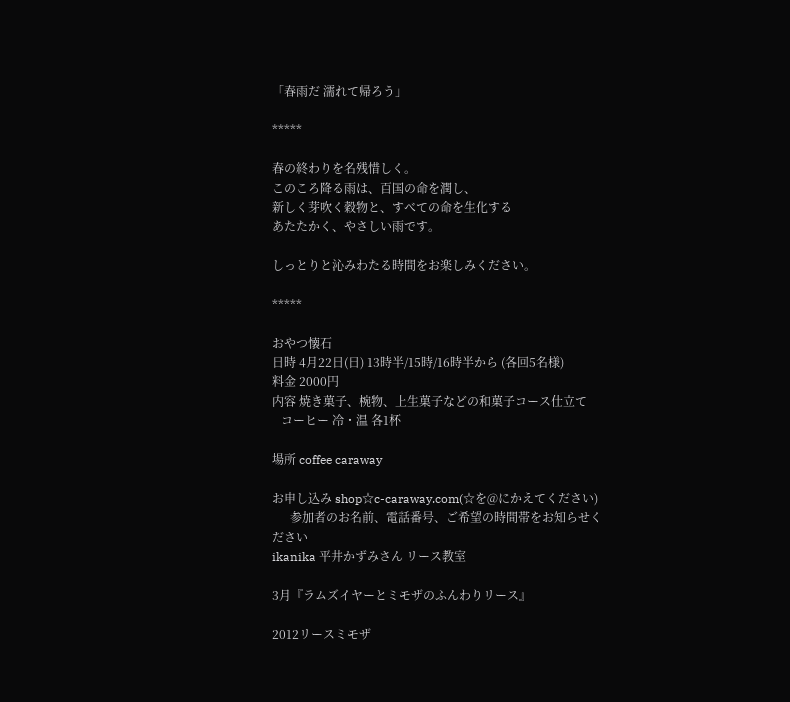「春雨だ 濡れて帰ろう」

*****

春の終わりを名残惜しく。
このころ降る雨は、百国の命を潤し、
新しく芽吹く穀物と、すべての命を生化する
あたたかく、やさしい雨です。

しっとりと沁みわたる時間をお楽しみください。

*****

おやつ懐石
日時 4月22日(日) 13時半/15時/16時半から (各回5名様)
料金 2000円
内容 焼き菓子、椀物、上生菓子などの和菓子コース仕立て
   コーヒー 冷・温 各1杯

場所 coffee caraway

お申し込み shop☆c-caraway.com(☆を@にかえてください)
      参加者のお名前、電話番号、ご希望の時間帯をお知らせください
ikanika 平井かずみさん リース教室

3月『ラムズイヤーとミモザのふんわりリース』

2012リースミモザ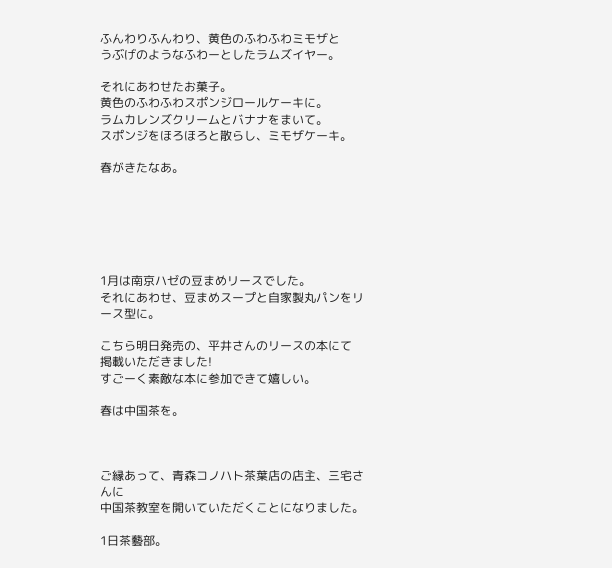ふんわりふんわり、黄色のふわふわミモザと
うぶげのようなふわーとしたラムズイヤー。

それにあわせたお菓子。
黄色のふわふわスポンジロールケーキに。
ラムカレンズクリームとバナナをまいて。
スポンジをほろほろと散らし、ミモザケーキ。

春がきたなあ。






1月は南京ハゼの豆まめリースでした。
それにあわせ、豆まめスープと自家製丸パンをリース型に。

こちら明日発売の、平井さんのリースの本にて
掲載いただきました!
すごーく素敵な本に参加できて嬉しい。

春は中国茶を。



ご縁あって、青森コノハト茶葉店の店主、三宅さんに
中国茶教室を開いていただくことになりました。

1日茶藝部。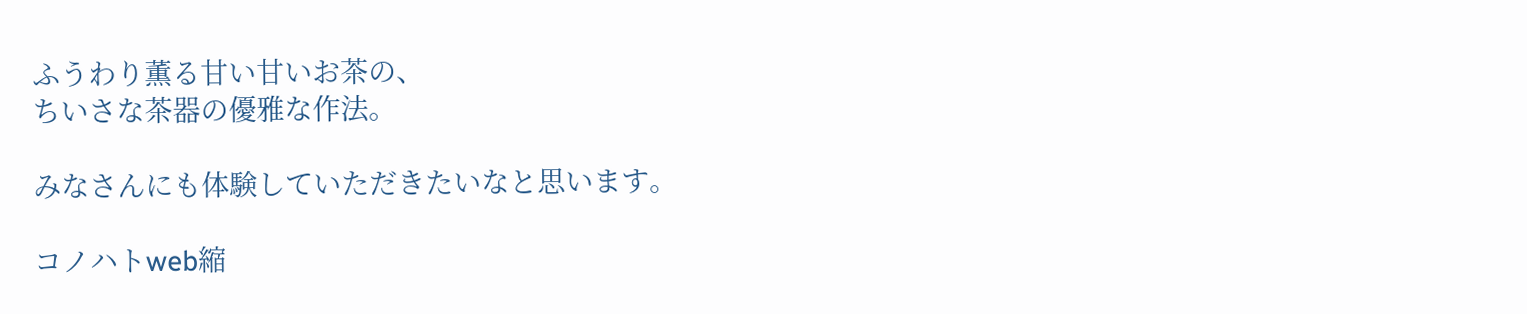ふうわり薫る甘い甘いお茶の、
ちいさな茶器の優雅な作法。

みなさんにも体験していただきたいなと思います。

コノハトweb縮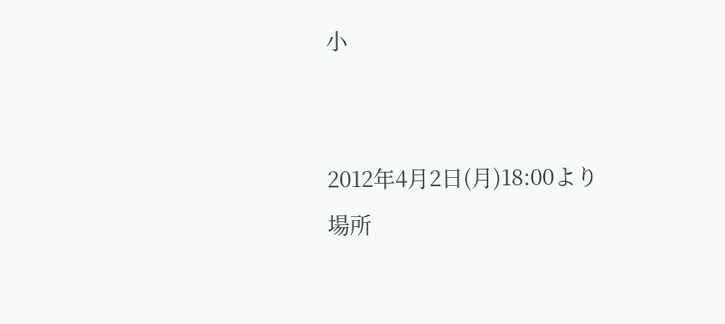小


2012年4月2日(月)18:00より
場所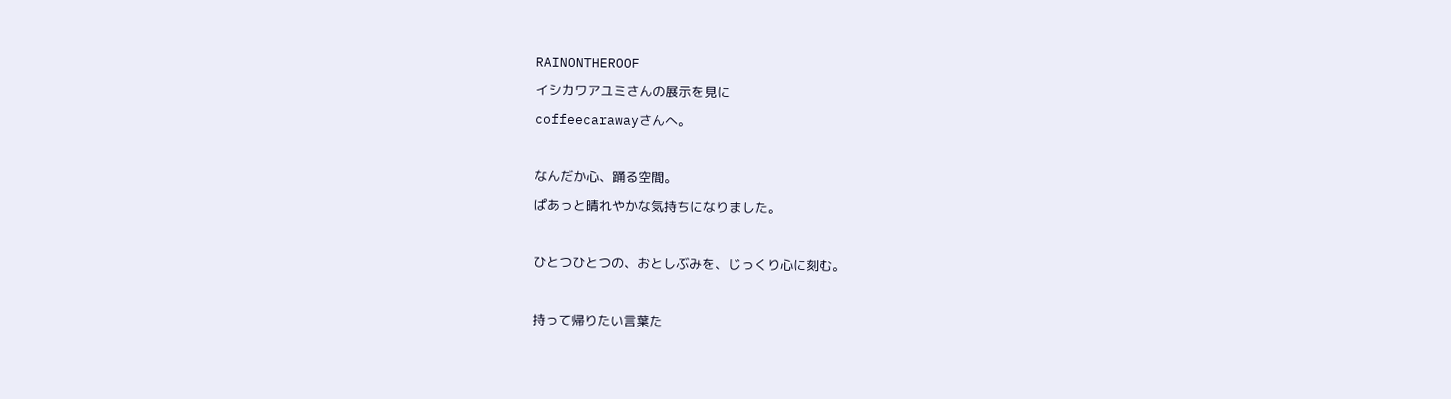RAINONTHEROOF
イシカワアユミさんの展示を見に
coffeecarawayさんへ。

なんだか心、踊る空間。
ぱあっと晴れやかな気持ちになりました。

ひとつひとつの、おとしぶみを、じっくり心に刻む。

持って帰りたい言葉た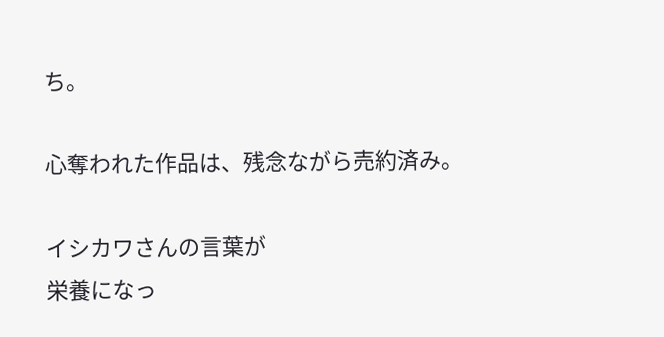ち。

心奪われた作品は、残念ながら売約済み。

イシカワさんの言葉が
栄養になっ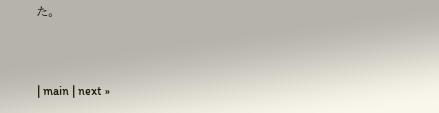た。



| main | next »